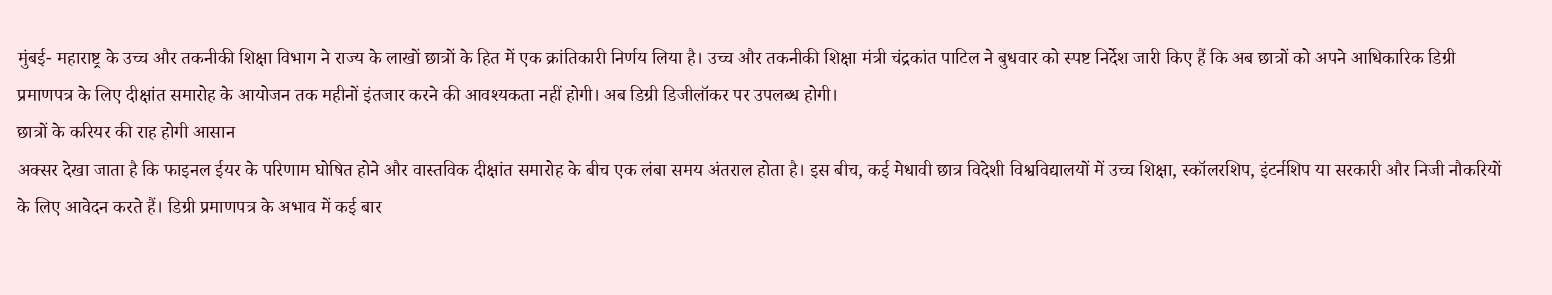मुंबई- महाराष्ट्र के उच्च और तकनीकी शिक्षा विभाग ने राज्य के लाखों छात्रों के हित में एक क्रांतिकारी निर्णय लिया है। उच्च और तकनीकी शिक्षा मंत्री चंद्रकांत पाटिल ने बुधवार को स्पष्ट निर्देश जारी किए हैं कि अब छात्रों को अपने आधिकारिक डिग्री प्रमाणपत्र के लिए दीक्षांत समारोह के आयोजन तक महीनों इंतजार करने की आवश्यकता नहीं होगी। अब डिग्री डिजीलॉकर पर उपलब्ध होगी।
छात्रों के करियर की राह होगी आसान
अक्सर देखा जाता है कि फाइनल ईयर के परिणाम घोषित होने और वास्तविक दीक्षांत समारोह के बीच एक लंबा समय अंतराल होता है। इस बीच, कई मेधावी छात्र विदेशी विश्वविद्यालयों में उच्च शिक्षा, स्कॉलरशिप, इंटर्नशिप या सरकारी और निजी नौकरियों के लिए आवेदन करते हैं। डिग्री प्रमाणपत्र के अभाव में कई बार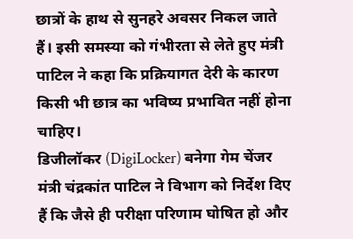छात्रों के हाथ से सुनहरे अवसर निकल जाते हैं। इसी समस्या को गंभीरता से लेते हुए मंत्री पाटिल ने कहा कि प्रक्रियागत देरी के कारण किसी भी छात्र का भविष्य प्रभावित नहीं होना चाहिए।
डिजीलॉकर (DigiLocker) बनेगा गेम चेंजर
मंत्री चंद्रकांत पाटिल ने विभाग को निर्देश दिए हैं कि जैसे ही परीक्षा परिणाम घोषित हो और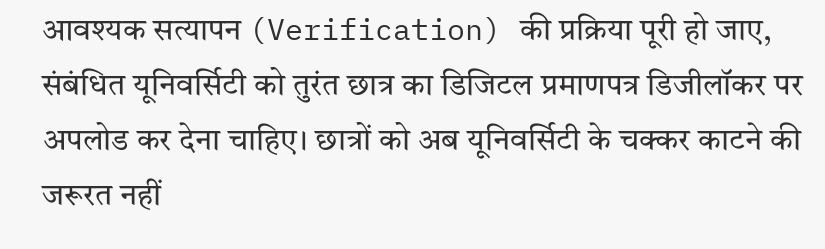आवश्यक सत्यापन (Verification) की प्रक्रिया पूरी हो जाए, संबंधित यूनिवर्सिटी को तुरंत छात्र का डिजिटल प्रमाणपत्र डिजीलॉकर पर अपलोड कर देना चाहिए। छात्रों को अब यूनिवर्सिटी के चक्कर काटने की जरूरत नहीं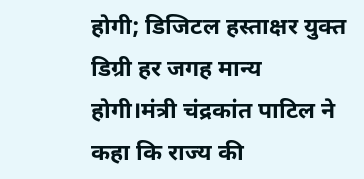होगी; डिजिटल हस्ताक्षर युक्त डिग्री हर जगह मान्य होगी।मंत्री चंद्रकांत पाटिल ने कहा कि राज्य की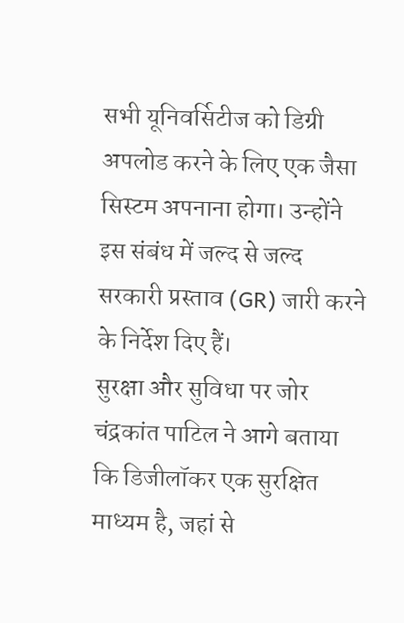सभी यूनिवर्सिटीज को डिग्री अपलोड करने के लिए एक जैसा सिस्टम अपनाना होगा। उन्होंने इस संबंध में जल्द से जल्द सरकारी प्रस्ताव (GR) जारी करने के निर्देश दिए हैं।
सुरक्षा और सुविधा पर जोर
चंद्रकांत पाटिल ने आगे बताया कि डिजीलॉकर एक सुरक्षित माध्यम है, जहां से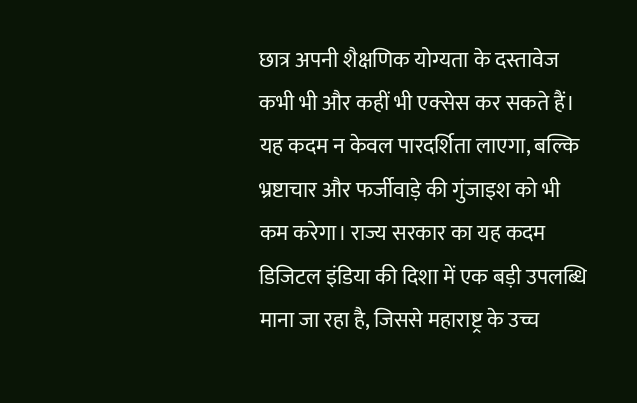छात्र अपनी शैक्षणिक योग्यता के दस्तावेज कभी भी और कहीं भी एक्सेस कर सकते हैं। यह कदम न केवल पारदर्शिता लाएगा, बल्कि भ्रष्टाचार और फर्जीवाड़े की गुंजाइश को भी कम करेगा। राज्य सरकार का यह कदम डिजिटल इंडिया की दिशा में एक बड़ी उपलब्धि माना जा रहा है, जिससे महाराष्ट्र के उच्च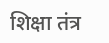शिक्षा तंत्र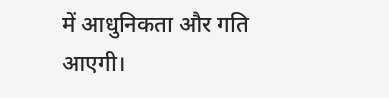में आधुनिकता और गति आएगी।